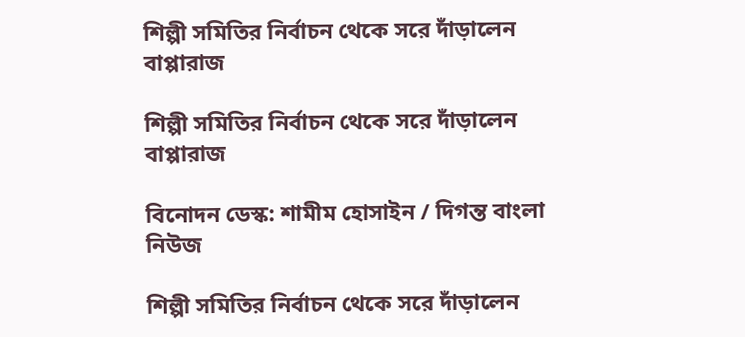শিল্পী সমিতির নির্বাচন থেকে সরে দাঁড়ালেন বাপ্পারাজ

শিল্পী সমিতির নির্বাচন থেকে সরে দাঁড়ালেন বাপ্পারাজ

বিনোদন ডেস্ক: শামীম হোসাইন / দিগন্ত বাংলা নিউজ

শিল্পী সমিতির নির্বাচন থেকে সরে দাঁড়ালেন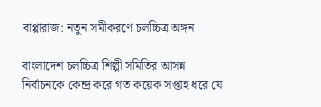বাপ্পারাজ: নতুন সমীকরণে চলচ্চিত্র অঙ্গন

বাংলাদেশ চলচ্চিত্র শিল্পী সমিতির আসন্ন নির্বাচনকে কেন্দ্র করে গত কয়েক সপ্তাহ ধরে যে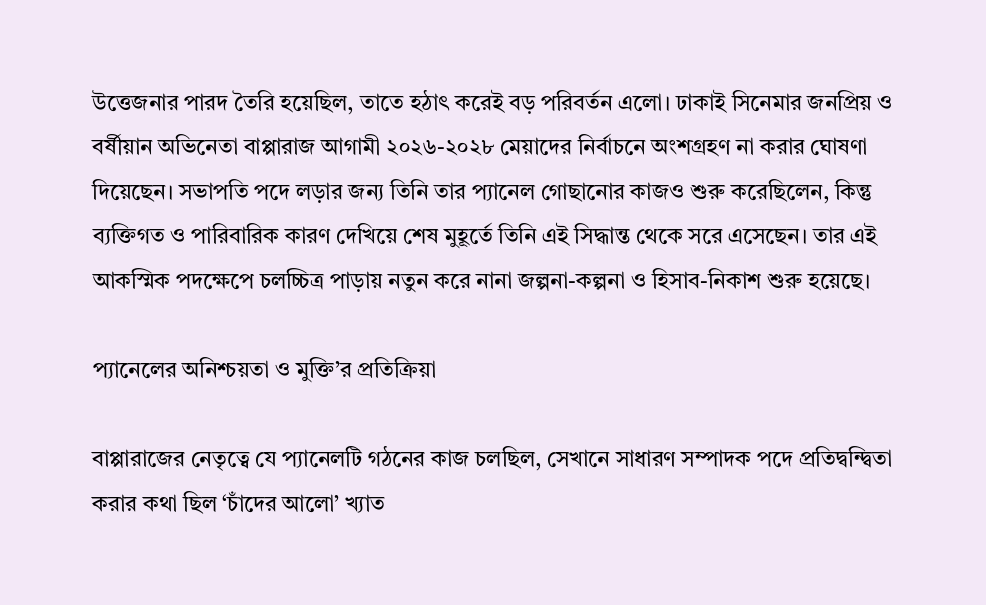উত্তেজনার পারদ তৈরি হয়েছিল, তাতে হঠাৎ করেই বড় পরিবর্তন এলো। ঢাকাই সিনেমার জনপ্রিয় ও বর্ষীয়ান অভিনেতা বাপ্পারাজ আগামী ২০২৬-২০২৮ মেয়াদের নির্বাচনে অংশগ্রহণ না করার ঘোষণা দিয়েছেন। সভাপতি পদে লড়ার জন্য তিনি তার প্যানেল গোছানোর কাজও শুরু করেছিলেন, কিন্তু ব্যক্তিগত ও পারিবারিক কারণ দেখিয়ে শেষ মুহূর্তে তিনি এই সিদ্ধান্ত থেকে সরে এসেছেন। তার এই আকস্মিক পদক্ষেপে চলচ্চিত্র পাড়ায় নতুন করে নানা জল্পনা-কল্পনা ও হিসাব-নিকাশ শুরু হয়েছে।

প্যানেলের অনিশ্চয়তা ও মুক্তি’র প্রতিক্রিয়া

বাপ্পারাজের নেতৃত্বে যে প্যানেলটি গঠনের কাজ চলছিল, সেখানে সাধারণ সম্পাদক পদে প্রতিদ্বন্দ্বিতা করার কথা ছিল ‘চাঁদের আলো’ খ্যাত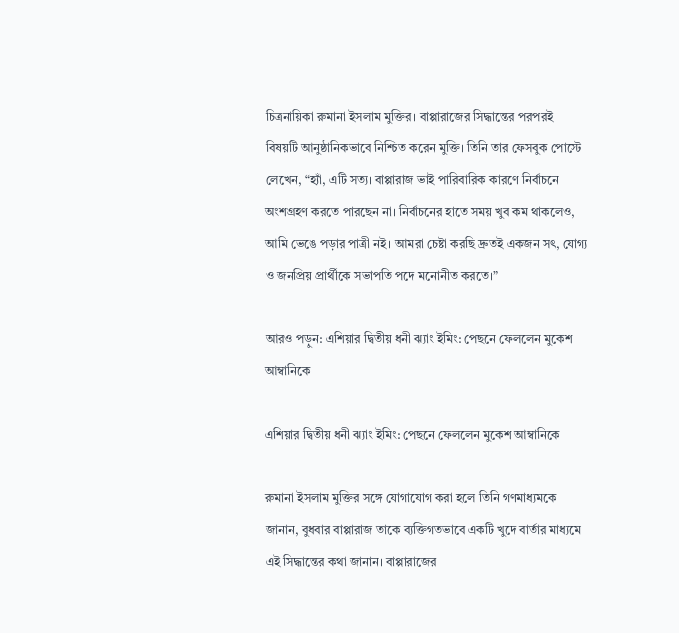চিত্রনায়িকা রুমানা ইসলাম মুক্তির। বাপ্পারাজের সিদ্ধান্তের পরপরই বিষয়টি আনুষ্ঠানিকভাবে নিশ্চিত করেন মুক্তি। তিনি তার ফেসবুক পোস্টে লেখেন, “হ্যাঁ, এটি সত্য। বাপ্পারাজ ভাই পারিবারিক কারণে নির্বাচনে অংশগ্রহণ করতে পারছেন না। নির্বাচনের হাতে সময় খুব কম থাকলেও, আমি ভেঙে পড়ার পাত্রী নই। আমরা চেষ্টা করছি দ্রুতই একজন সৎ, যোগ্য ও জনপ্রিয় প্রার্থীকে সভাপতি পদে মনোনীত করতে।”

আরও পড়ুন: এশিয়ার দ্বিতীয় ধনী ঝ্যাং ইমিং: পেছনে ফেললেন মুকেশ আম্বানিকে

এশিয়ার দ্বিতীয় ধনী ঝ্যাং ইমিং: পেছনে ফেললেন মুকেশ আম্বানিকে

রুমানা ইসলাম মুক্তির সঙ্গে যোগাযোগ করা হলে তিনি গণমাধ্যমকে জানান, বুধবার বাপ্পারাজ তাকে ব্যক্তিগতভাবে একটি খুদে বার্তার মাধ্যমে এই সিদ্ধান্তের কথা জানান। বাপ্পারাজের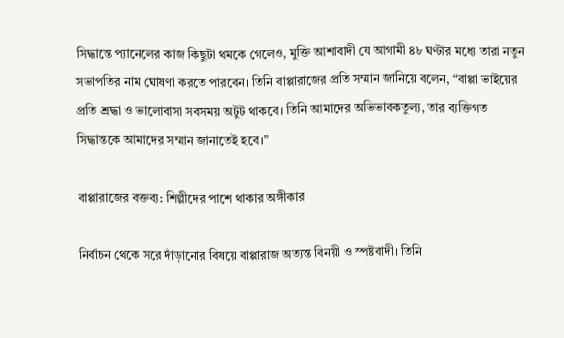সিদ্ধান্তে প্যানেলের কাজ কিছুটা থমকে গেলেও, মুক্তি আশাবাদী যে আগামী ৪৮ ঘণ্টার মধ্যে তারা নতুন সভাপতির নাম ঘোষণা করতে পারবেন। তিনি বাপ্পারাজের প্রতি সম্মান জানিয়ে বলেন, “বাপ্পা ভাইয়ের প্রতি শ্রদ্ধা ও ভালোবাসা সবসময় অটুট থাকবে। তিনি আমাদের অভিভাবকতুল্য, তার ব্যক্তিগত সিদ্ধান্তকে আমাদের সম্মান জানাতেই হবে।”

বাপ্পারাজের বক্তব্য: শিল্পীদের পাশে থাকার অঙ্গীকার

নির্বাচন থেকে সরে দাঁড়ানোর বিষয়ে বাপ্পারাজ অত্যন্ত বিনয়ী ও স্পষ্টবাদী। তিনি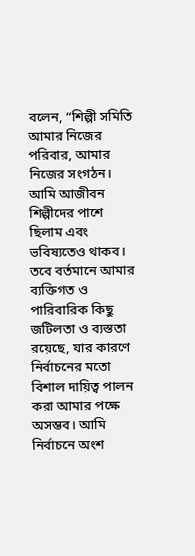বলেন, “শিল্পী সমিতি আমার নিজের পরিবার, আমার নিজের সংগঠন। আমি আজীবন শিল্পীদের পাশে ছিলাম এবং ভবিষ্যতেও থাকব। তবে বর্তমানে আমার ব্যক্তিগত ও পারিবারিক কিছু জটিলতা ও ব্যস্ততা রয়েছে, যার কারণে নির্বাচনের মতো বিশাল দায়িত্ব পালন করা আমার পক্ষে অসম্ভব। আমি নির্বাচনে অংশ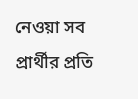নেওয়া সব প্রার্থীর প্রতি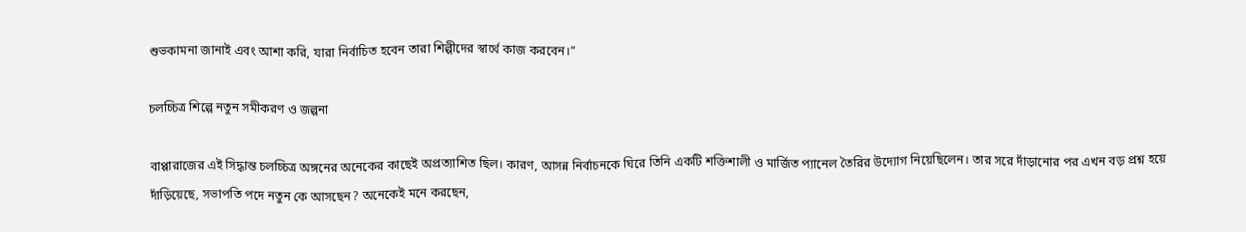শুভকামনা জানাই এবং আশা করি, যারা নির্বাচিত হবেন তারা শিল্পীদের স্বার্থে কাজ করবেন।”

চলচ্চিত্র শিল্পে নতুন সমীকরণ ও জল্পনা

বাপ্পারাজের এই সিদ্ধান্ত চলচ্চিত্র অঙ্গনের অনেকের কাছেই অপ্রত্যাশিত ছিল। কারণ, আসন্ন নির্বাচনকে ঘিরে তিনি একটি শক্তিশালী ও মার্জিত প্যানেল তৈরির উদ্যোগ নিয়েছিলেন। তার সরে দাঁড়ানোর পর এখন বড় প্রশ্ন হয়ে দাঁড়িয়েছে, সভাপতি পদে নতুন কে আসছেন? অনেকেই মনে করছেন,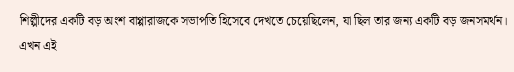শিল্পীদের একটি বড় অংশ বাপ্পারাজকে সভাপতি হিসেবে দেখতে চেয়েছিলেন, যা ছিল তার জন্য একটি বড় জনসমর্থন। এখন এই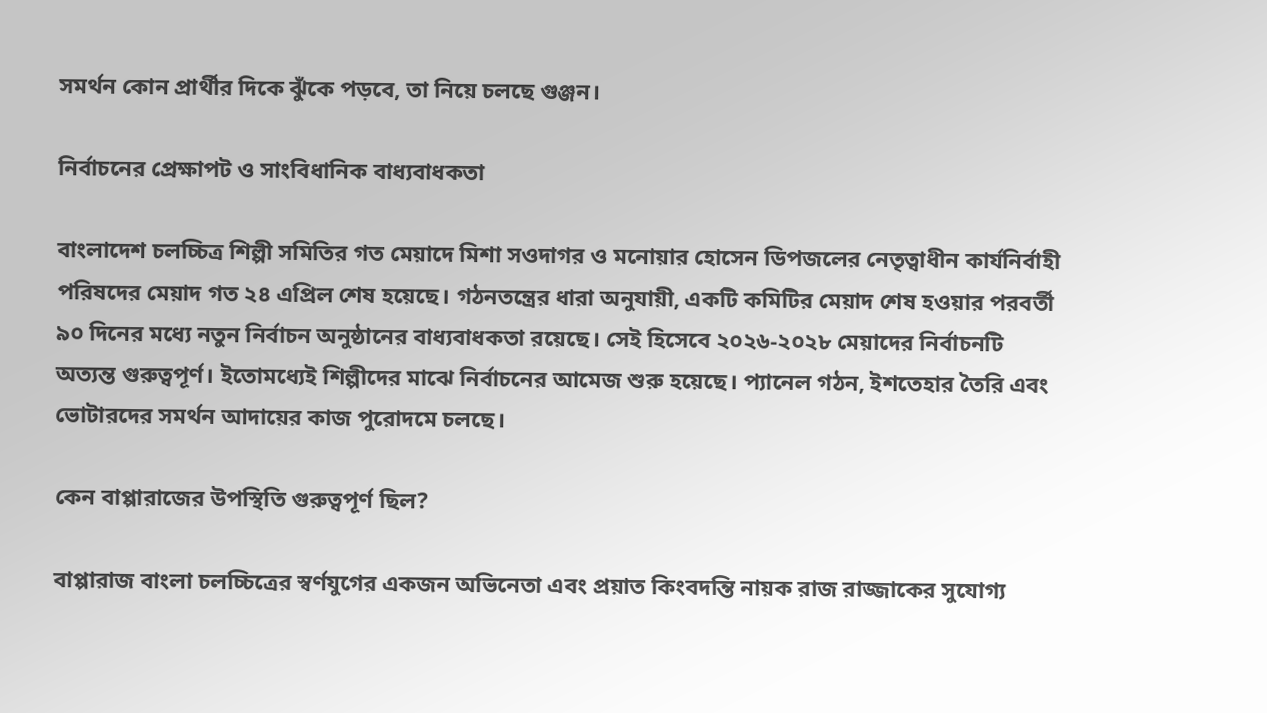সমর্থন কোন প্রার্থীর দিকে ঝুঁকে পড়বে, তা নিয়ে চলছে গুঞ্জন।

নির্বাচনের প্রেক্ষাপট ও সাংবিধানিক বাধ্যবাধকতা

বাংলাদেশ চলচ্চিত্র শিল্পী সমিতির গত মেয়াদে মিশা সওদাগর ও মনোয়ার হোসেন ডিপজলের নেতৃত্বাধীন কার্যনির্বাহী পরিষদের মেয়াদ গত ২৪ এপ্রিল শেষ হয়েছে। গঠনতন্ত্রের ধারা অনুযায়ী, একটি কমিটির মেয়াদ শেষ হওয়ার পরবর্তী ৯০ দিনের মধ্যে নতুন নির্বাচন অনুষ্ঠানের বাধ্যবাধকতা রয়েছে। সেই হিসেবে ২০২৬-২০২৮ মেয়াদের নির্বাচনটি অত্যন্ত গুরুত্বপূর্ণ। ইতোমধ্যেই শিল্পীদের মাঝে নির্বাচনের আমেজ শুরু হয়েছে। প্যানেল গঠন, ইশতেহার তৈরি এবং ভোটারদের সমর্থন আদায়ের কাজ পুরোদমে চলছে।

কেন বাপ্পারাজের উপস্থিতি গুরুত্বপূর্ণ ছিল?

বাপ্পারাজ বাংলা চলচ্চিত্রের স্বর্ণযুগের একজন অভিনেতা এবং প্রয়াত কিংবদন্তি নায়ক রাজ রাজ্জাকের সুযোগ্য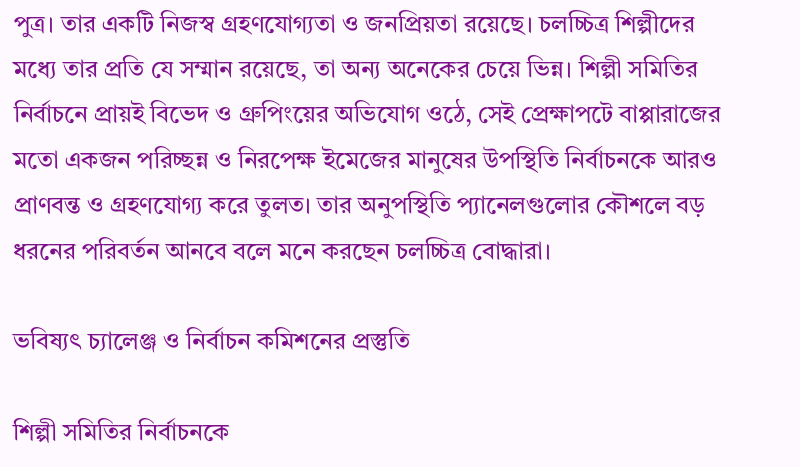পুত্র। তার একটি নিজস্ব গ্রহণযোগ্যতা ও জনপ্রিয়তা রয়েছে। চলচ্চিত্র শিল্পীদের মধ্যে তার প্রতি যে সম্মান রয়েছে, তা অন্য অনেকের চেয়ে ভিন্ন। শিল্পী সমিতির নির্বাচনে প্রায়ই বিভেদ ও গ্রুপিংয়ের অভিযোগ ওঠে, সেই প্রেক্ষাপটে বাপ্পারাজের মতো একজন পরিচ্ছন্ন ও নিরপেক্ষ ইমেজের মানুষের উপস্থিতি নির্বাচনকে আরও প্রাণবন্ত ও গ্রহণযোগ্য করে তুলত। তার অনুপস্থিতি প্যানেলগুলোর কৌশলে বড় ধরনের পরিবর্তন আনবে বলে মনে করছেন চলচ্চিত্র বোদ্ধারা।

ভবিষ্যৎ চ্যালেঞ্জ ও নির্বাচন কমিশনের প্রস্তুতি

শিল্পী সমিতির নির্বাচনকে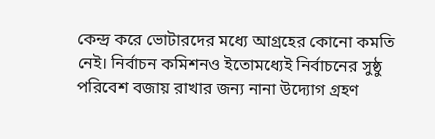কেন্দ্র করে ভোটারদের মধ্যে আগ্রহের কোনো কমতি নেই। নির্বাচন কমিশনও ইতোমধ্যেই নির্বাচনের সুষ্ঠু পরিবেশ বজায় রাখার জন্য নানা উদ্যোগ গ্রহণ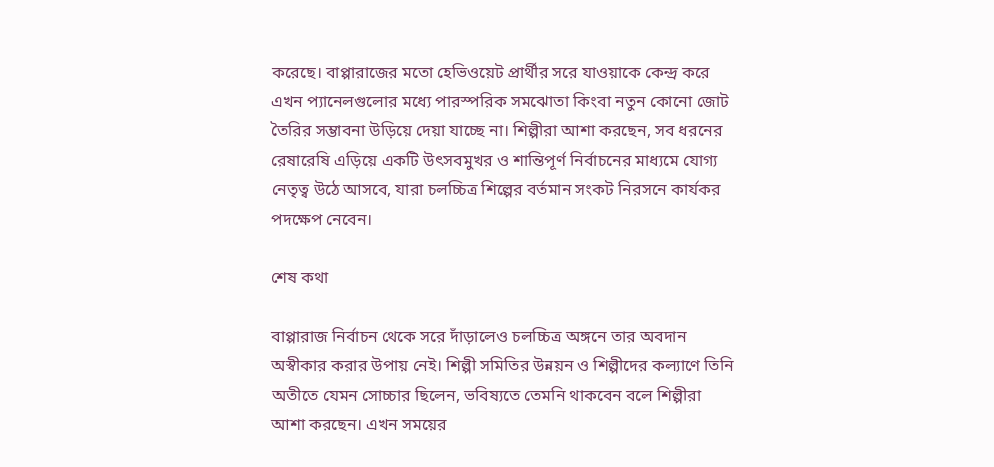করেছে। বাপ্পারাজের মতো হেভিওয়েট প্রার্থীর সরে যাওয়াকে কেন্দ্র করে এখন প্যানেলগুলোর মধ্যে পারস্পরিক সমঝোতা কিংবা নতুন কোনো জোট তৈরির সম্ভাবনা উড়িয়ে দেয়া যাচ্ছে না। শিল্পীরা আশা করছেন, সব ধরনের রেষারেষি এড়িয়ে একটি উৎসবমুখর ও শান্তিপূর্ণ নির্বাচনের মাধ্যমে যোগ্য নেতৃত্ব উঠে আসবে, যারা চলচ্চিত্র শিল্পের বর্তমান সংকট নিরসনে কার্যকর পদক্ষেপ নেবেন।

শেষ কথা

বাপ্পারাজ নির্বাচন থেকে সরে দাঁড়ালেও চলচ্চিত্র অঙ্গনে তার অবদান অস্বীকার করার উপায় নেই। শিল্পী সমিতির উন্নয়ন ও শিল্পীদের কল্যাণে তিনি অতীতে যেমন সোচ্চার ছিলেন, ভবিষ্যতে তেমনি থাকবেন বলে শিল্পীরা আশা করছেন। এখন সময়ের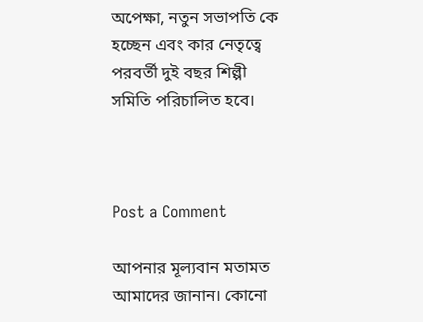অপেক্ষা, নতুন সভাপতি কে হচ্ছেন এবং কার নেতৃত্বে পরবর্তী দুই বছর শিল্পী সমিতি পরিচালিত হবে।



Post a Comment

আপনার মূল্যবান মতামত আমাদের জানান। কোনো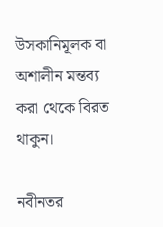উসকানিমূলক বা অশালীন মন্তব্য করা থেকে বিরত থাকুন।

নবীনতর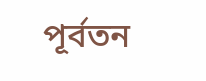পূর্বতন